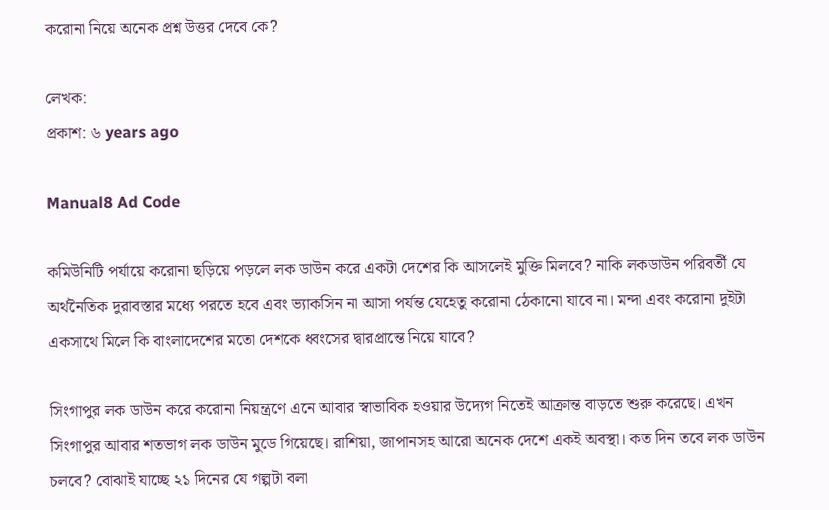করোনা নিয়ে অনেক প্রশ্ন উত্তর দেবে কে?

লেখক:
প্রকাশ: ৬ years ago

Manual8 Ad Code

কমিউনিটি পর্যায়ে করোনা ছড়িয়ে পড়লে লক ডাউন করে একটা দেশের কি আসলেই মুক্তি মিলবে? নাকি লকডাউন পরিবর্তী যে অর্থনৈতিক দুরাবস্তার মধ্যে পরতে হবে এবং ভ্যাকসিন না আসা পর্যন্ত যেহেতু করোনা ঠেকানো যাবে না। মন্দা এবং করোনা দুইটা একসাথে মিলে কি বাংলাদেশের মতো দেশকে ধ্বংসের দ্বারপ্রান্তে নিয়ে যাবে?

সিংগাপুর লক ডাউন করে করোনা নিয়ন্ত্রণে এনে আবার স্বাভাবিক হওয়ার উদ্যেগ নিতেই আক্রান্ত বাড়তে শুরু করেছে। এখন সিংগাপুর আবার শতভাগ লক ডাউন মুডে গিয়েছে। রাশিয়া, জাপানসহ আরো অনেক দেশে একই অবস্থা। কত দিন তবে লক ডাউন চলবে? বোঝাই যাচ্ছে ২১ দিনের যে গল্পটা বলা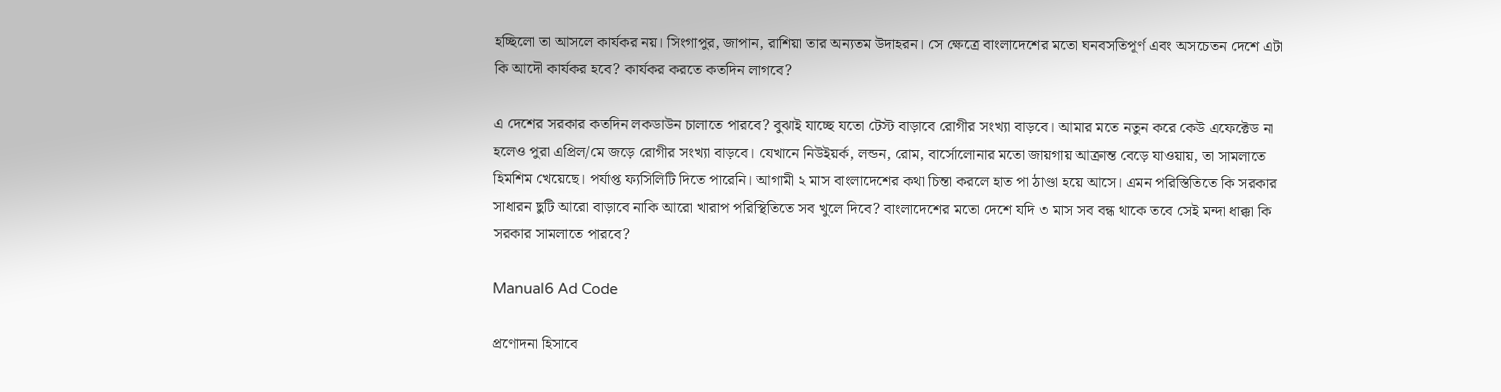হচ্ছিলো তা আসলে কার্যকর নয়। সিংগাপুর, জাপান, রাশিয়া তার অন্যতম উদাহরন। সে ক্ষেত্রে বাংলাদেশের মতো ঘনবসতিপূর্ণ এবং অসচেতন দেশে এটা কি আদৌ কার্যকর হবে? কার্যকর করতে কতদিন লাগবে?

এ দেশের সরকার কতদিন লকডাউন চালাতে পারবে? বুঝাই যাচ্ছে যতো টেস্ট বাড়াবে রোগীর সংখ্যা বাড়বে। আমার মতে নতুন করে কেউ এফেক্টেড না হলেও পুরা এপ্রিল/মে জড়ে রোগীর সংখ্যা বাড়বে। যেখানে নিউইয়র্ক, লন্ডন, রোম, বার্সোলোনার মতো জায়গায় আক্রান্ত বেড়ে যাওয়ায়, তা সামলাতে হিমশিম খেয়েছে। পর্যাপ্ত ফ্যসিলিটি দিতে পারেনি। আগামী ২ মাস বাংলাদেশের কথা চিন্তা করলে হাত পা ঠাণ্ডা হয়ে আসে। এমন পরিস্তিতিতে কি সরকার সাধারন ছুটি আরো বাড়াবে নাকি আরো খারাপ পরিস্থিতিতে সব খুলে দিবে? বাংলাদেশের মতো দেশে যদি ৩ মাস সব বন্ধ থাকে তবে সেই মন্দা ধাক্কা কি সরকার সামলাতে পারবে?

Manual6 Ad Code

প্রণোদনা হিসাবে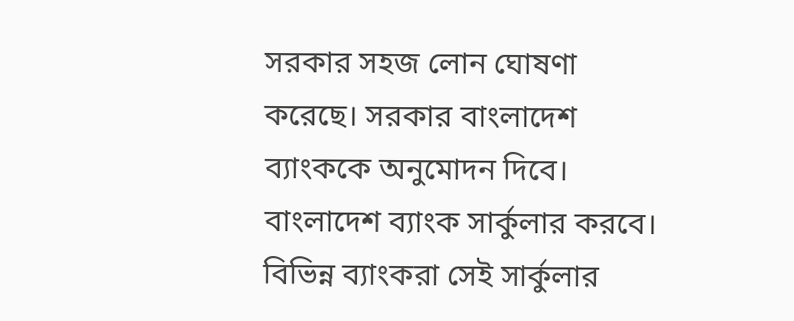সরকার সহজ লোন ঘোষণা করেছে। সরকার বাংলাদেশ ব্যাংককে অনুমোদন দিবে। বাংলাদেশ ব্যাংক সার্কুলার করবে। বিভিন্ন ব্যাংকরা সেই সার্কুলার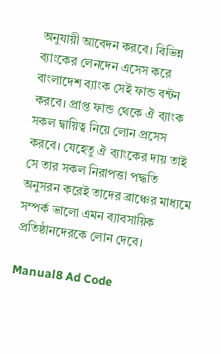অনুযায়ী আবেদন করবে। বিভিন্ন ব্যাংকের লেনদেন এসেস করে বাংলাদেশ ব্যাংক সেই ফান্ড বন্টন করবে। প্রাপ্ত ফান্ড থেকে ঐ ব্যাংক সকল দ্বায়িত্ব নিয়ে লোন প্রসেস করবে। যেহেতু ঐ ব্যাংকের দায় তাই সে তার সকল নিরাপত্তা পদ্ধতি অনুসরন করেই তাদের ব্রাঞ্চের মাধ্যমে সম্পর্ক ভালো এমন ব্যাবসায়িক প্রতিষ্ঠানদেরকে লোন দেবে।

Manual8 Ad Code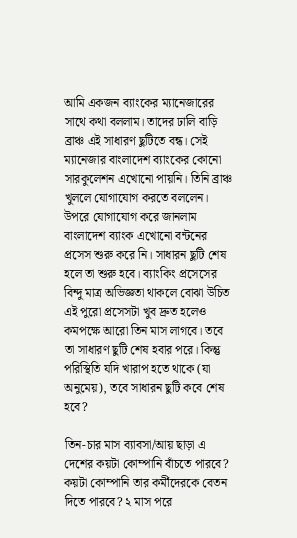আমি একজন ব্যাংকের ম্যানেজারের সাথে কথা বললাম। তাদের ঢালি বাড়ি ব্রাঞ্চ এই সাধারণ ছুটিতে বন্ধ। সেই ম্যানেজার বাংলাদেশ ব্যাংকের কোনো সারকুলেশন এখোনো পায়নি। তিনি ব্রাঞ্চ খুললে যোগাযোগ করতে বললেন। উপরে যোগাযোগ করে জানলাম বাংলাদেশ ব্যাংক এখোনো বন্টনের প্রসেস শুরু করে নি। সাধারন ছুটি শেষ হলে তা শুরু হবে। ব্যাংকিং প্রসেসের বিন্দু মাত্র অভিজ্ঞতা থাকলে বোঝা উচিত এই পুরো প্রসেসটা খুব দ্রুত হলেও কমপক্ষে আরো তিন মাস লাগবে। তবে তা সাধারণ ছুটি শেষ হবার পরে। কিন্তু পরিস্থিতি যদি খারাপ হতে থাকে (যা অনুমেয়), তবে সাধারন ছুটি কবে শেষ হবে?

তিন-চার মাস ব্যাবসা/আয় ছাড়া এ দেশের কয়টা কোম্পানি বাঁচতে পারবে? কয়টা কোম্পানি তার কর্মীদেরকে বেতন দিতে পারবে? ২ মাস পরে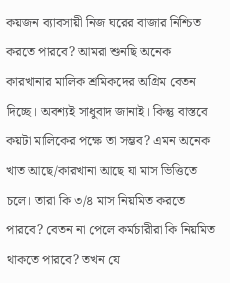কয়জন ব্যাবসায়ী নিজ ঘরের বাজার নিশ্চিত করতে পারবে? আমরা শুনছি অনেক কারখানার মালিক শ্রমিকদের অগ্রিম বেতন দিচ্ছে। অবশ্যই সাধুবাদ জানাই। কিন্তু বাস্তবে কয়টা মালিকের পক্ষে তা সম্ভব? এমন অনেক খাত আছে/কারখানা আছে যা মাস ভিত্তিতে চলে। তারা কি ৩/৪ মাস নিয়মিত করতে পারবে? বেতন না পেলে কর্মচারীরা কি নিয়মিত থাকতে পারবে? তখন যে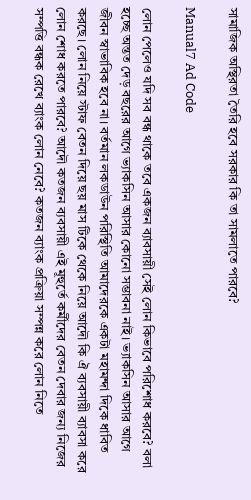সামাজিক অস্থিরতা তৈরি হবে সরকার কি তা সামলাতে পারবে?

Manual7 Ad Code

লোন পেলেও যদি সব বন্ধ থাকে তবে একজন ব্যাবসায়ী সেই লোন কিভাবে পরিশোধ করবে? বলা হচ্ছে অন্তত দেড় বছরের আগে ভ্যাকসিন আসার কোনো সম্ভাবনা নাই। ভ্যাকসিন আসার আগে জীবন স্বাভাবিক হবে না। বর্তমান লকডাউন পরিস্থিতি আমাদেরকে একটা মহামন্দা দিকে ধাবিত করছে। লোন নিয়ে স্টাফ বেতন দিয়ে ছয় মাস টিকে থেকে নিয়ে আদৌ কি ঐ ব্যবসায়ী ব্যাবসা করে লোন শোধ করতে পারবে? আদৌ কতজন ব্যবসায়ী এই মূহুর্তে কর্মীদের বেতন দেবার জন্য নিজের সম্পত্তি বন্ধক রেখে ব্যাংক লোন নেবে? কতজন ব্যাংক প্রক্রিয়া সম্পন্ন করে লোন নিতে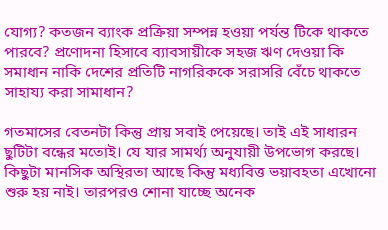যোগ্য? কতজন ব্যাংক প্রক্রিয়া সম্পন্ন হওয়া পর্যন্ত টিকে থাকতে পারবে? প্রণোদনা হিসাবে ব্যাবসায়ীকে সহজ ঋণ দেওয়া কি সমাধান নাকি দেশের প্রতিটি নাগরিককে সরাসরি বেঁচে থাকতে সাহায্য করা সামাধান?

গতমাসের বেতনটা কিন্তু প্রায় সবাই পেয়েছে। তাই এই সাধারন ছুটিটা বন্ধের মতোই। যে যার সামর্থ্য অনুযায়ী উপভোগ করছে। কিছুটা মানসিক অস্থিরতা আছে কিন্তু মধ্যবিত্ত ভয়াবহতা এখোনো শুরু হয় নাই। তারপরও শোনা যাচ্ছে অনেক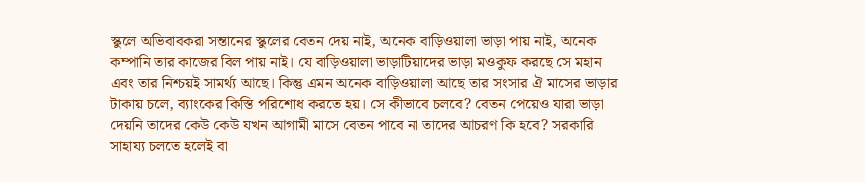স্কুলে অভিবাবকরা সন্তানের স্কুলের বেতন দেয় নাই, অনেক বাড়িওয়ালা ভাড়া পায় নাই, অনেক কম্পানি তার কাজের বিল পায় নাই। যে বাড়িওয়ালা ভাড়াটিয়াদের ভাড়া মওকুফ করছে সে মহান এবং তার নিশ্চয়ই সামর্থ্য আছে। কিন্তু এমন অনেক বাড়িওয়ালা আছে তার সংসার ঐ মাসের ভাড়ার টাকায় চলে, ব্যাংকের কিস্তি পরিশোধ করতে হয়। সে কীভাবে চলবে? বেতন পেয়েও যারা ভাড়া দেয়নি তাদের কেউ কেউ যখন আগামী মাসে বেতন পাবে না তাদের আচরণ কি হবে? সরকারি সাহায্য চলতে হলেই বা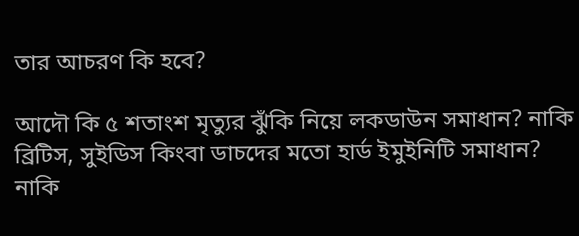তার আচরণ কি হবে?

আদৌ কি ৫ শতাংশ মৃত্যুর ঝুঁকি নিয়ে লকডাউন সমাধান? নাকি ব্রিটিস, সুইডিস কিংবা ডাচদের মতো হার্ড ইমুইনিটি সমাধান? নাকি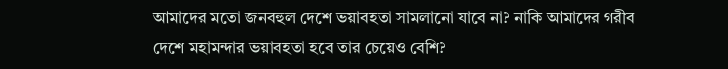আমাদের মতো জনবহুল দেশে ভয়াবহতা সামলানো যাবে না? নাকি আমাদের গরীব দেশে মহামন্দার ভয়াবহতা হবে তার চেয়েও বেশি?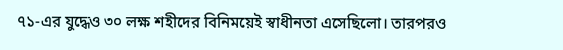৭১-এর যুদ্ধেও ৩০ লক্ষ শহীদের বিনিময়েই স্বাধীনতা এসেছিলো। তারপরও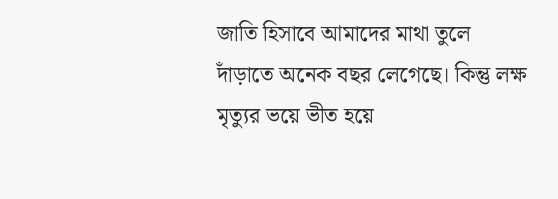জাতি হিসাবে আমাদের মাথা তুলে দাঁড়াতে অনেক বছর লেগেছে। কিন্তু লক্ষ মৃত্যুর ভয়ে ভীত হয়ে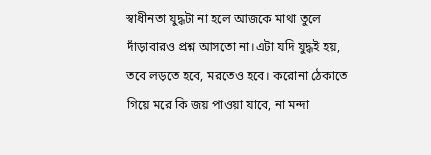স্বাধীনতা যুদ্ধটা না হলে আজকে মাথা তুলে দাঁড়াবারও প্রশ্ন আসতো না।এটা যদি যুদ্ধই হয়, তবে লড়তে হবে, মরতেও হবে। করোনা ঠেকাতে গিয়ে মরে কি জয় পাওয়া যাবে, না মন্দা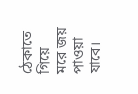ঠেকাতে গিয়ে মরে জয় পাওয়া যাবে।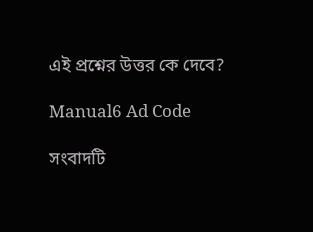এই প্রশ্নের উত্তর কে দেবে?

Manual6 Ad Code

সংবাদটি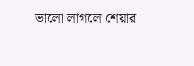ভালো লাগলে শেয়ার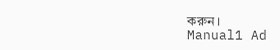করুন।
Manual1 Ad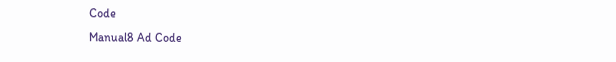Code
Manual8 Ad Code